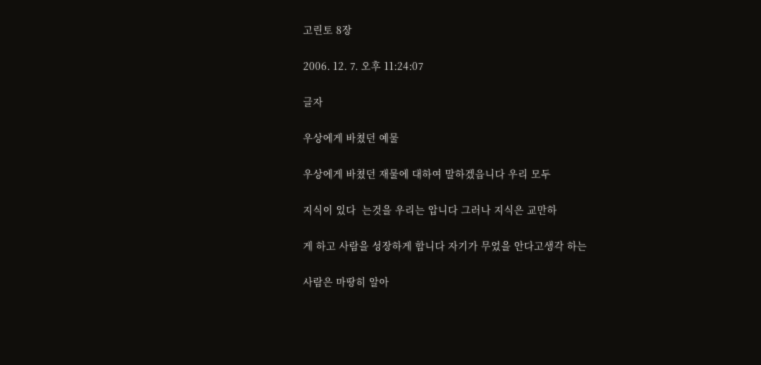고린토 8장

2006. 12. 7. 오후 11:24:07

글자

우상에게 바쳤던 예물

우상에게 바쳤던 재물에 대하여 말하겠읍니다 우리 모두

지식이 있다  는것을 우리는 압니다 그러나 지식은 교만하

게 하고 사람을 성장하게 합니다 자기가 무었을 안다고생각 하는

사람은 마땅히 알아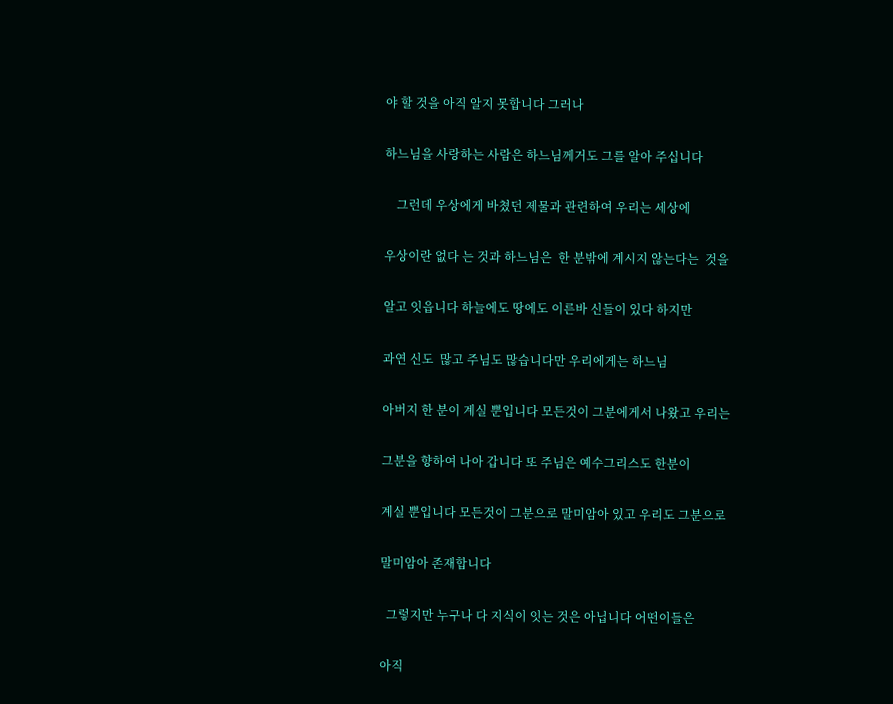야 할 것을 아직 알지 못합니다 그러나

하느님을 사랑하는 사람은 하느님께거도 그를 알아 주십니다

    그런데 우상에게 바쳤던 제물과 관련하여 우리는 세상에

우상이란 없다 는 것과 하느님은  한 분밖에 계시지 않는다는  것을

알고 잇읍니다 하늘에도 땅에도 이른바 신들이 있다 하지만

과연 신도  많고 주님도 많습니다만 우리에게는 하느님

아버지 한 분이 계실 뿐입니다 모든것이 그분에게서 나왔고 우리는

그분을 향하여 나아 갑니다 또 주님은 예수그리스도 한분이

계실 뿐입니다 모든것이 그분으로 말미암아 있고 우리도 그분으로

말미암아 존재합니다

  그렇지만 누구나 다 지식이 잇는 것은 아닙니다 어떤이들은

아직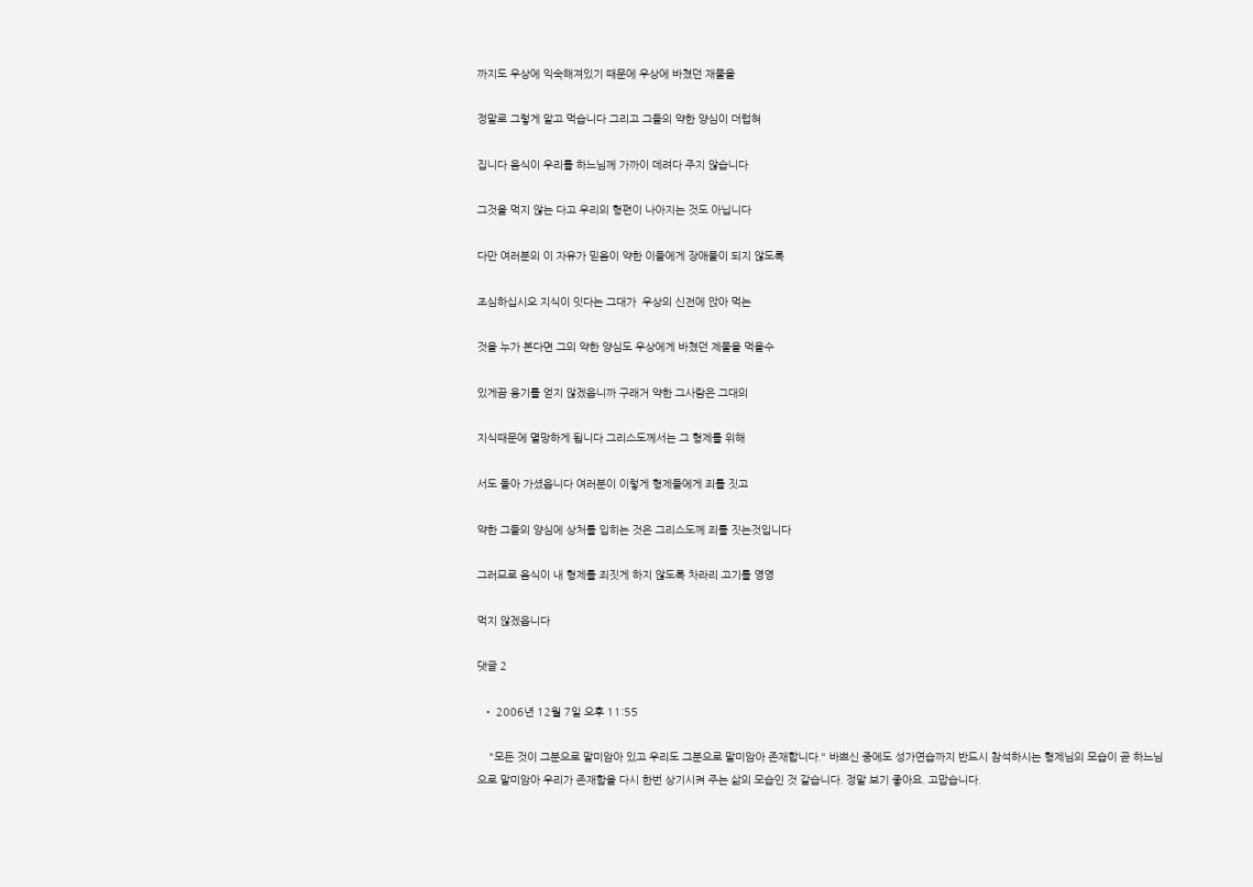까지도 우상에 익숙해져있기 때문에 우상에 바쳤던 재물을

정말로 그렇게 알고 먹습니다 그리고 그들의 약한 양심이 더럽혀

집니다 음식이 우리를 하느님께 가까이 데려다 주지 않습니다

그것을 먹지 않는 다고 우리의 형편이 나아지는 것도 아닙니다

다만 여러분의 이 자유가 믿음이 약한 이들에게 장애물이 되지 않도록

조심하십시오 지식이 잇다는 그대가  우상의 신전에 앉아 먹는

것을 누가 본다면 그의 약한 양심도 우상에게 바쳤던 제물을 먹을수

있게끔 용기를 얻지 않겠읍니까 구래거 약한 그사람은 그대의

지식때문에 멸망하게 됩니다 그리스도께서는 그 형제를 위해

서도 돌아 가셨읍니다 여러분이 이렇게 형제들에게 죄를 짓고

약한 그들의 양심에 상처를 입히는 것은 그리스도께 죄를 짓는것입니다

그러므로 음식이 내 형제를 죄짓게 하지 않도록 차라리 고기를 영영

먹지 않겠읍니다

댓글 2

  • 2006년 12월 7일 오후 11:55

    "모든 것이 그분으로 말미암아 있고 우리도 그분으로 말미암아 존재합니다." 바쁘신 중에도 성가연습까지 반드시 참석하시는 형제님의 모습이 곧 하느님으로 말미암아 우리가 존재함을 다시 한번 상기시켜 주는 삶의 모습인 것 같습니다. 정말 보기 좋아요. 고맙습니다.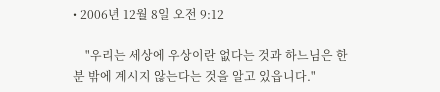• 2006년 12월 8일 오전 9:12

    "우리는 세상에 우상이란 없다는 것과 하느님은 한 분 밖에 계시지 않는다는 것을 알고 있읍니다."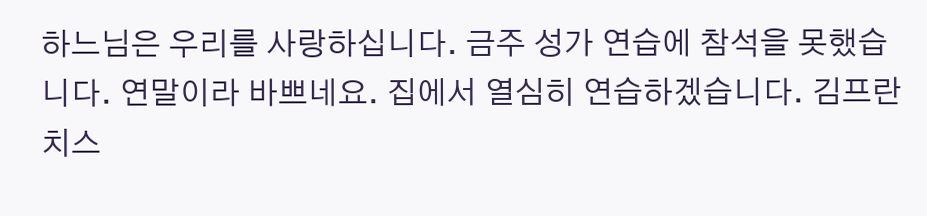하느님은 우리를 사랑하십니다. 금주 성가 연습에 참석을 못했습니다. 연말이라 바쁘네요. 집에서 열심히 연습하겠습니다. 김프란치스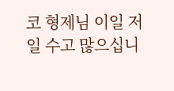코 형제님 이일 저일 수고 많으십니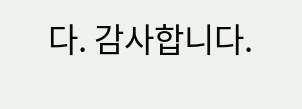다. 감사합니다.